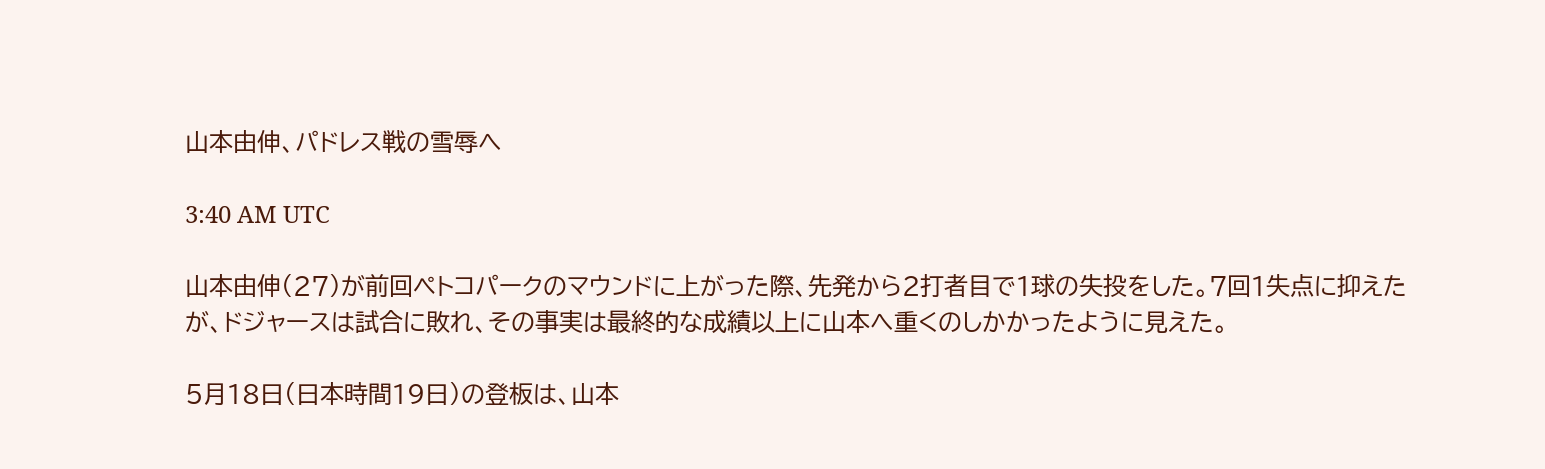山本由伸、パドレス戦の雪辱へ

3:40 AM UTC

山本由伸(27)が前回ペトコパークのマウンドに上がった際、先発から2打者目で1球の失投をした。7回1失点に抑えたが、ドジャースは試合に敗れ、その事実は最終的な成績以上に山本へ重くのしかかったように見えた。

5月18日(日本時間19日)の登板は、山本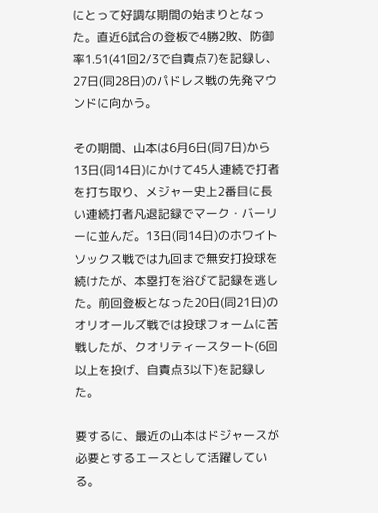にとって好調な期間の始まりとなった。直近6試合の登板で4勝2敗、防御率1.51(41回2/3で自責点7)を記録し、27日(同28日)のパドレス戦の先発マウンドに向かう。

その期間、山本は6月6日(同7日)から13日(同14日)にかけて45人連続で打者を打ち取り、メジャー史上2番目に長い連続打者凡退記録でマーク・バーリーに並んだ。13日(同14日)のホワイトソックス戦では九回まで無安打投球を続けたが、本塁打を浴びて記録を逃した。前回登板となった20日(同21日)のオリオールズ戦では投球フォームに苦戦したが、クオリティースタート(6回以上を投げ、自責点3以下)を記録した。

要するに、最近の山本はドジャースが必要とするエースとして活躍している。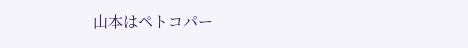山本はペトコパー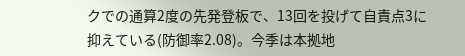クでの通算2度の先発登板で、13回を投げて自責点3に抑えている(防御率2.08)。今季は本拠地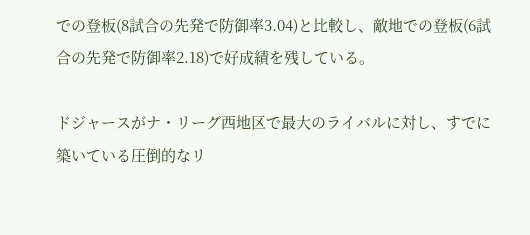での登板(8試合の先発で防御率3.04)と比較し、敵地での登板(6試合の先発で防御率2.18)で好成績を残している。

ドジャースがナ・リーグ西地区で最大のライバルに対し、すでに築いている圧倒的なリ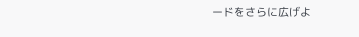ードをさらに広げよ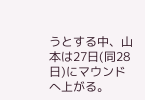うとする中、山本は27日(同28日)にマウンドへ上がる。